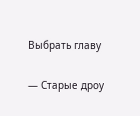Выбрать главу

— Старые дроу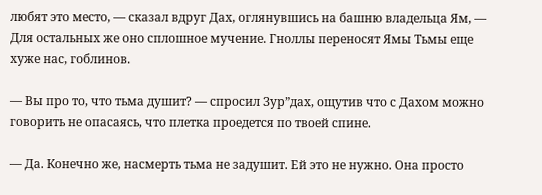любят это место, — сказал вдруг Дах, оглянувшись на башню владельца Ям, — Для остальных же оно сплошное мучение. Гноллы переносят Ямы Тьмы еще хуже нас, гоблинов.

— Вы про то, что тьма душит? — спросил Зур”дах, ощутив что с Дахом можно говорить не опасаясь, что плетка проедется по твоей спине.

— Да. Конечно же, насмерть тьма не задушит. Ей это не нужно. Она просто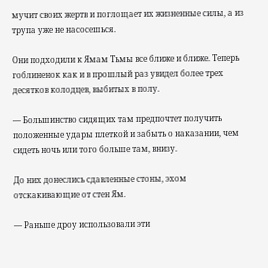мучит своих жертв и поглощает их жизненные силы, а из трупа уже не насосешься.

Они подходили к Ямам Тьмы все ближе и ближе. Теперь гоблиненок как и в прошлый раз увидел более трех десятков колодцев, выбитых в полу.

— Большинство сидящих там предпочтет получить положенные удары плеткой и забыть о наказании, чем сидеть ночь или того больше там, внизу.

До них донеслись сдавленные стоны, эхом отскакивающие от стен Ям.

— Раньше дроу использовали эти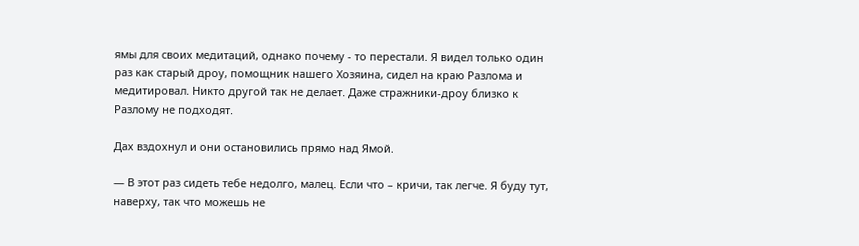ямы для своих медитаций, однако почему - то перестали. Я видел только один раз как старый дроу, помощник нашего Хозяина, сидел на краю Разлома и медитировал. Никто другой так не делает. Даже стражники-дроу близко к Разлому не подходят.

Дах вздохнул и они остановились прямо над Ямой.

— В этот раз сидеть тебе недолго, малец. Если что – кричи, так легче. Я буду тут, наверху, так что можешь не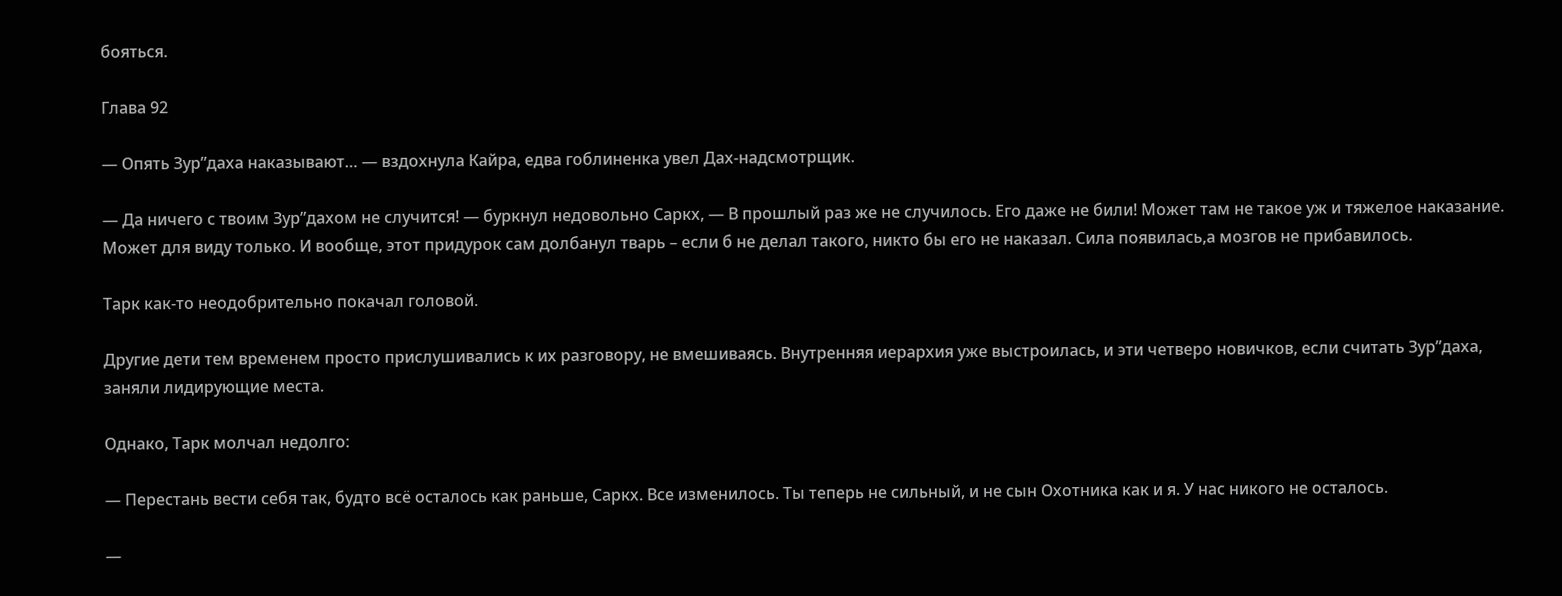бояться.

Глава 92

— Опять Зур”даха наказывают… — вздохнула Кайра, едва гоблиненка увел Дах-надсмотрщик.

— Да ничего с твоим Зур”дахом не случится! — буркнул недовольно Саркх, — В прошлый раз же не случилось. Его даже не били! Может там не такое уж и тяжелое наказание. Может для виду только. И вообще, этот придурок сам долбанул тварь – если б не делал такого, никто бы его не наказал. Сила появилась,а мозгов не прибавилось.

Тарк как-то неодобрительно покачал головой.

Другие дети тем временем просто прислушивались к их разговору, не вмешиваясь. Внутренняя иерархия уже выстроилась, и эти четверо новичков, если считать Зур”даха, заняли лидирующие места.

Однако, Тарк молчал недолго:

— Перестань вести себя так, будто всё осталось как раньше, Саркх. Все изменилось. Ты теперь не сильный, и не сын Охотника как и я. У нас никого не осталось.

—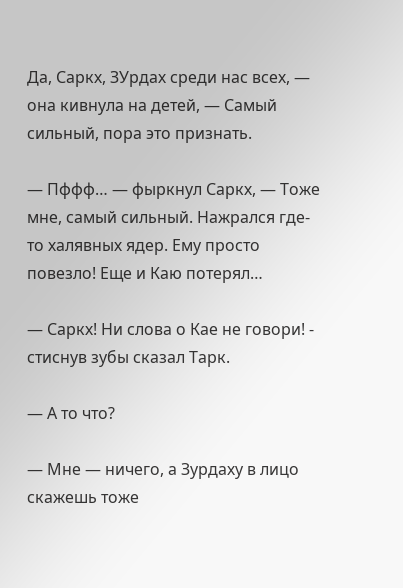Да, Саркх, ЗУрдах среди нас всех, — она кивнула на детей, — Самый сильный, пора это признать.

— Пффф… — фыркнул Саркх, — Тоже мне, самый сильный. Нажрался где-то халявных ядер. Ему просто повезло! Еще и Каю потерял…

— Саркх! Ни слова о Кае не говори! - стиснув зубы сказал Тарк.

— А то что?

— Мне — ничего, а Зурдаху в лицо скажешь тоже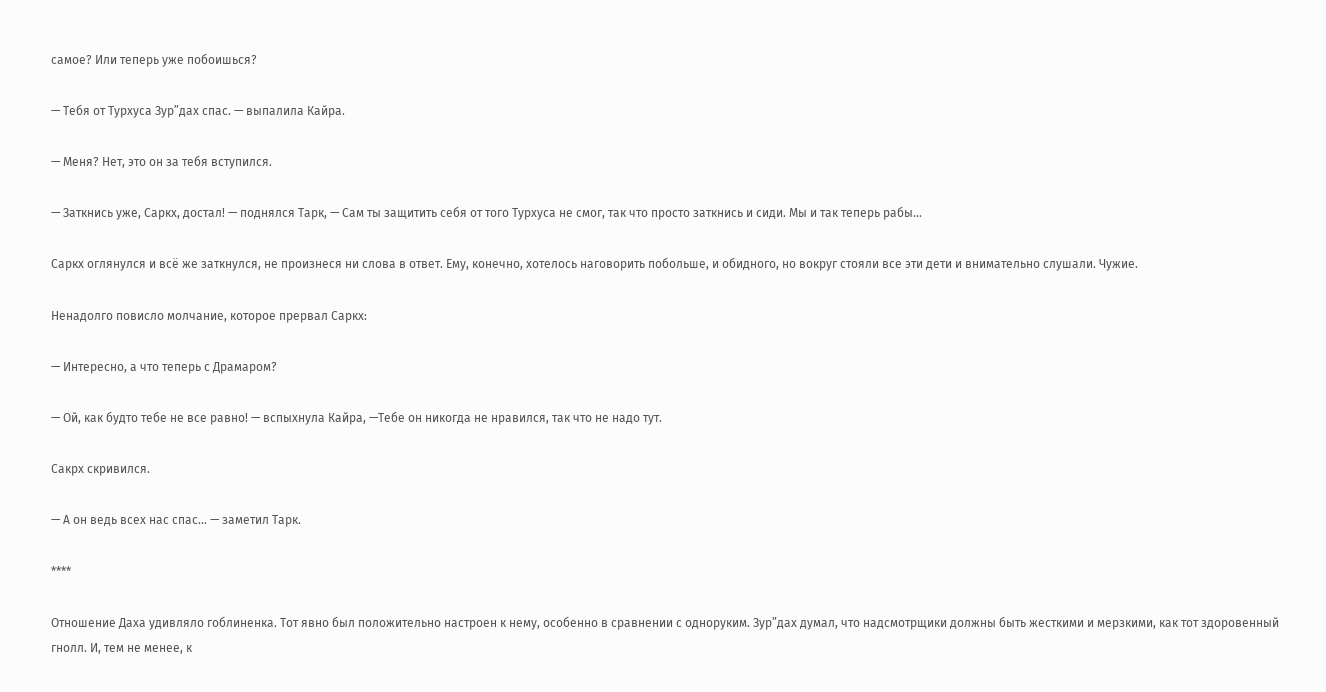самое? Или теперь уже побоишься?

— Тебя от Турхуса Зур”дах спас. — выпалила Кайра.

— Меня? Нет, это он за тебя вступился.

— Заткнись уже, Саркх, достал! — поднялся Тарк, — Сам ты защитить себя от того Турхуса не смог, так что просто заткнись и сиди. Мы и так теперь рабы…

Саркх оглянулся и всё же заткнулся, не произнеся ни слова в ответ. Ему, конечно, хотелось наговорить побольше, и обидного, но вокруг стояли все эти дети и внимательно слушали. Чужие.

Ненадолго повисло молчание, которое прервал Саркх:

— Интересно, а что теперь с Драмаром?

— Ой, как будто тебе не все равно! — вспыхнула Кайра, —Тебе он никогда не нравился, так что не надо тут.

Сакрх скривился.

— А он ведь всех нас спас… — заметил Тарк.

****

Отношение Даха удивляло гоблиненка. Тот явно был положительно настроен к нему, особенно в сравнении с одноруким. Зур”дах думал, что надсмотрщики должны быть жесткими и мерзкими, как тот здоровенный гнолл. И, тем не менее, к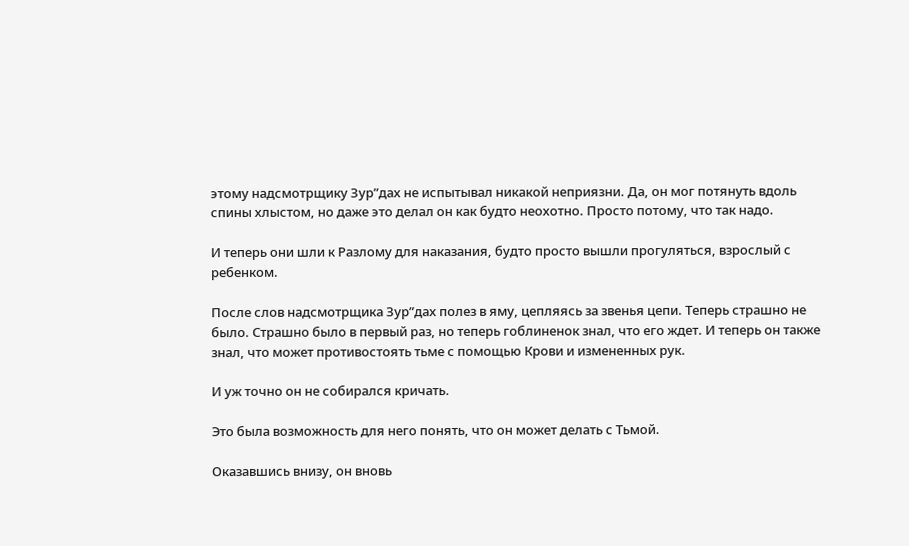этому надсмотрщику Зур”дах не испытывал никакой неприязни. Да, он мог потянуть вдоль спины хлыстом, но даже это делал он как будто неохотно. Просто потому, что так надо.

И теперь они шли к Разлому для наказания, будто просто вышли прогуляться, взрослый с ребенком.

После слов надсмотрщика Зур”дах полез в яму, цепляясь за звенья цепи. Теперь страшно не было. Страшно было в первый раз, но теперь гоблиненок знал, что его ждет. И теперь он также знал, что может противостоять тьме с помощью Крови и измененных рук.

И уж точно он не собирался кричать.

Это была возможность для него понять, что он может делать с Тьмой.

Оказавшись внизу, он вновь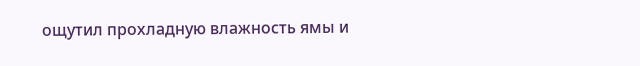ощутил прохладную влажность ямы и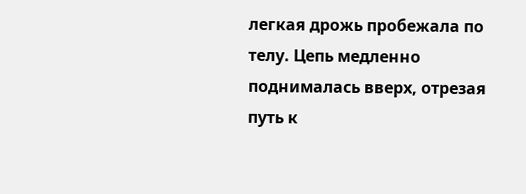легкая дрожь пробежала по телу. Цепь медленно поднималась вверх, отрезая путь к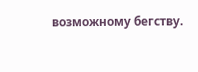возможному бегству.